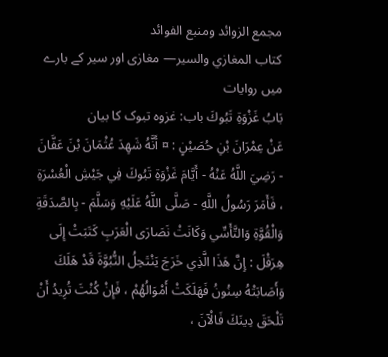مجمع الزوائد ومنبع الفوائد
كتاب المغازي والسير— مغازی اور سیر کے بارے میں روایات
بَابُ غَزْوَةِ تَبُوكَ باب: غزوہ تبوک کا بیان
عَنْ عِمْرَانَ بْنِ حُصَيْنٍ : ¤ أَنَّهُ شَهِدَ عُثْمَانَ بْنَ عَفَّانَ - رَضِيَ اللَّهُ عَنْهُ - أَيَّامَ غَزْوَةِ تَبُوكَ فِي جَيْشِ الْعُسْرَةِ ، فَأَمَرَ رَسُولُ اللَّهِ - صَلَّى اللَّهُ عَلَيْهِ وَسَلَّمَ - بِالصَّدَقَةِ وَالْقُوَّةِ وَالتَّأَسِّي وَكَانَتْ نَصَارَى الْعَرَبِ كَتَبَتْ إِلَى هِرَقْلَ : إِنَّ هَذَا الَّذِي خَرَجَ يَنْتَحِلُ النُّبُوَّةَ قَدْ هَلَكَ وَأَصَابَتْهُ سِنُونُ فَهَلَكَتْ أَمْوَالُهُمْ ، فَإِنْ كُنْتَ تُرِيدُ أَنْ تَلْحَقَ دِينَكَ فَالْآنَ ،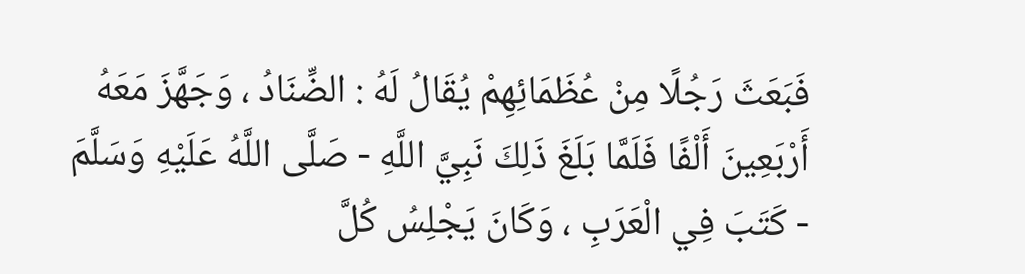فَبَعَثَ رَجُلًا مِنْ عُظَمَائِهِمْ يُقَالُ لَهُ : الضِّنَادُ ، وَجَهَّزَ مَعَهُ أَرْبَعِينَ أَلْفًا فَلَمَّا بَلَغَ ذَلِكَ نَبِيَّ اللَّهِ - صَلَّى اللَّهُ عَلَيْهِ وَسَلَّمَ - كَتَبَ فِي الْعَرَبِ ، وَكَانَ يَجْلِسُ كُلَّ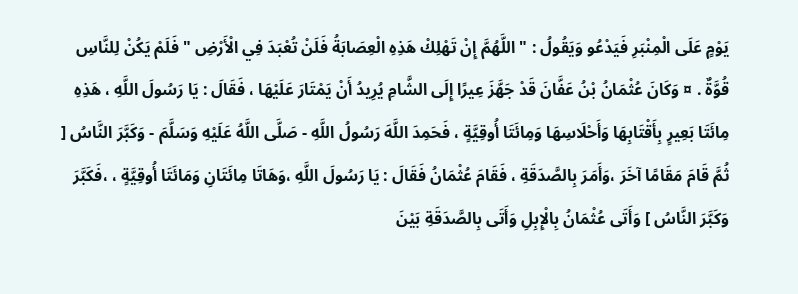يَوْمٍ عَلَى الْمِنْبَرِ فَيَدْعُو وَيَقُولُ : " اللَّهُمَّ إِنْ تَهْلِكْ هَذِهِ الْعِصَابَةُ فَلَنْ تُعْبَدَ فِي الْأَرْضِ " فَلَمْ يَكُنْ لِلنَّاسِ قُوَّةٌ . ¤ وَكَانَ عُثْمَانُ بْنُ عَفَّانَ قَدْ جَهَّزَ عِيرًا إِلَى الشَّامِ يُرِيدُ أَنْ يَمْتَارَ عَلَيْهَا ، فَقَالَ : يَا رَسُولَ اللَّهِ ، هَذِهِ مِائَتَا بَعِيرٍ بِأَقْتَابِهَا وَأَحْلَاسِهَا وَمِائَتَا أُوقِيَّةٍ ، فَحَمِدَ اللَّهَ رَسُولُ اللَّهِ - صَلَّى اللَّهُ عَلَيْهِ وَسَلَّمَ - وَكَبَّرَ النَّاسُ [ ثُمَّ قَامَ مَقَامًا آخَرَ ،وَأَمَرَ بِالصَّدَقَةِ ، فَقَامَ عُثْمَانُ فَقَالَ : يَا رَسُولَ اللَّهِ ،وَهَاتَا مِائَتَانِ وَمَائَتَا أُوقِيَّةٍ ، ،فَكَبَّرَ وَكَبَّرَ النَّاسُ ] وَأَتَى عُثْمَانُ بِالْإِبِلِ وَأَتَى بِالصَّدَقَةِ بَيْنَ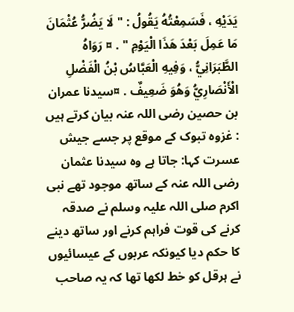يَدَيْهِ ، فَسَمِعْتُهُ يَقُولُ : " لَا يَضُرُّ عُثْمَانَ مَا عَمِلَ بَعْدَ هَذَا الْيَوْمِ " . ¤ رَوَاهُ الطَّبَرَانِيُّ ، وَفِيهِ الْعَبَّاسُ بْنُ الْفَضْلِ الْأَنْصَارِيُّ وَهُوَ ضَعِيفٌ . ¤سیدنا عمران بن حصین رضی اللہ عنہ بیان کرتے ہیں : غزوہ تبوک کے موقع پر جسے جیش عسرت کہا: جاتا ہے وہ سیدنا عثمان رضی اللہ عنہ کے ساتھ موجود تھے نبی اکرم صلی اللہ علیہ وسلم نے صدقہ کرنے کی قوت فراہم کرنے اور ساتھ دینے کا حکم دیا کیونکہ عربوں کے عیسائیوں نے ہرقل کو خط لکھا تھا کہ یہ صاحب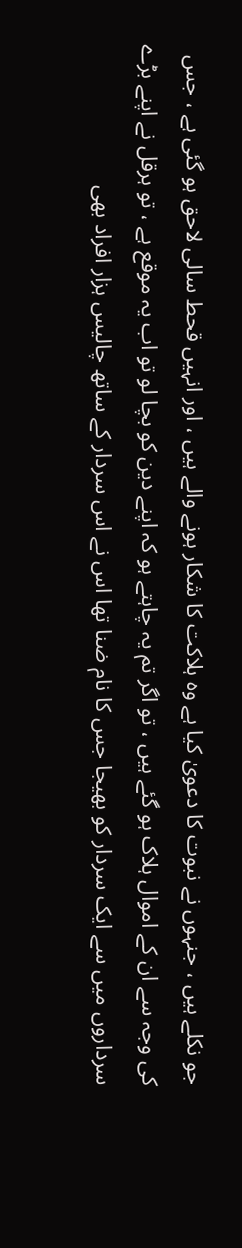جو نکلے ہیں ، جنہوں نے نبوت کا دعویٰ کیا ہے وہ ہلاکت کا شکار ہونے والے ہیں ، اور انہیں قحط سالی لاحق ہو گئی ہے ، جس کی وجہ سے ان کے اموال ہلاک ہو گئے ہیں ، تو اگر تم یہ چاہتے ہو کہ اپنے دین کو بچا لو تو اب یہ موقع ہے ، تو ہرقل نے اپنے بڑے سرداروں میں سے ایک سردار کو بھیجا جس کا نام ضنا تھا اس نے اس سردار کے ساتھ چالیس ہزار افراد بھی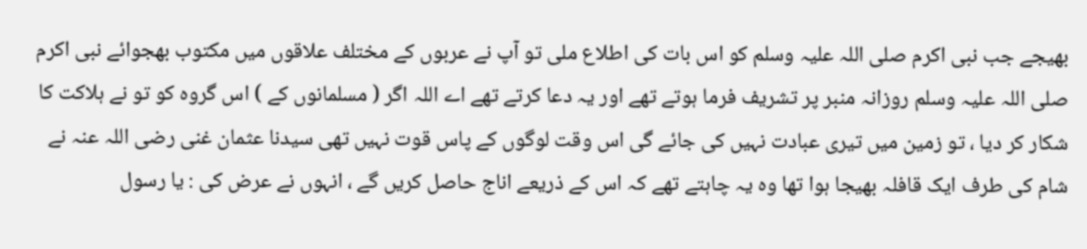بھیجے جب نبی اکرم صلی اللہ علیہ وسلم کو اس بات کی اطلاع ملی تو آپ نے عربوں کے مختلف علاقوں میں مکتوب بھجوائے نبی اکرم صلی اللہ علیہ وسلم روزانہ منبر پر تشریف فرما ہوتے تھے اور یہ دعا کرتے تھے اے اللہ اگر ( مسلمانوں کے ) اس گروہ کو تو نے ہلاکت کا شکار کر دیا ، تو زمین میں تیری عبادت نہیں کی جائے گی اس وقت لوگوں کے پاس قوت نہیں تھی سیدنا عثمان غنی رضی اللہ عنہ نے شام کی طرف ایک قافلہ بھیجا ہوا تھا وہ یہ چاہتے تھے کہ اس کے ذریعے اناج حاصل کریں گے ، انہوں نے عرض کی : یا رسول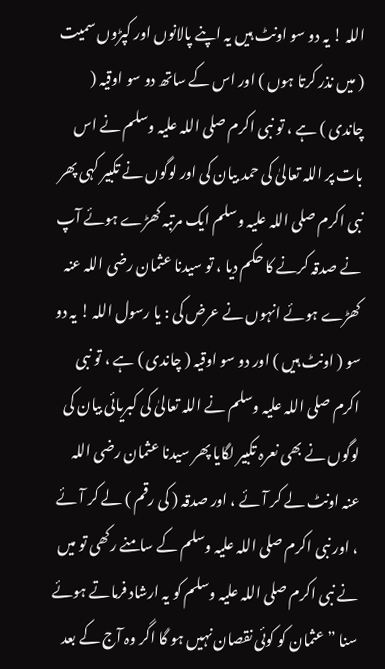اللہ ! یہ دو سو اونٹ ہیں یہ اپنے پالانوں اور کپڑوں سمیت ( میں نذر کرتا ہوں ) اور اس کے ساتھ دو سو اوقیہ ( چاندی ) ہے ، تو نبی اکرم صلی اللہ علیہ وسلم نے اس بات پر اللہ تعالیٰ کی حمد بیان کی اور لوگوں نے تکبیر کہی پھر نبی اکرم صلی اللہ علیہ وسلم ایک مرتبہ کھڑے ہوئے آپ نے صدقہ کرنے کا حکم دیا ، تو سیدنا عثمان رضی اللہ عنہ کھڑے ہوئے انہوں نے عرض کی : یا رسول اللہ ! یہ دو سو ( اونٹ ہیں ) اور دو سو اوقیہ ( چاندی ) ہے ، تو نبی اکرم صلی اللہ علیہ وسلم نے اللہ تعالیٰ کی کبریائی بیان کی لوگوں نے بھی نعرہ تکبیر لگایا پھر سیدنا عثمان رضی اللہ عنہ اونٹ لے کر آئے ، اور صدقہ ( کی رقم ) لے کر آئے ، اور نبی اکرم صلی اللہ علیہ وسلم کے سامنے رکھی تو میں نے نبی اکرم صلی اللہ علیہ وسلم کو یہ ارشاد فرماتے ہوئے سنا ” عثمان کو کوئی نقصان نہیں ہو گا اگر وہ آج کے بعد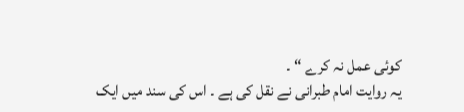کوئی عمل نہ کرے “ ۔
یہ روایت امام طبرانی نے نقل کی ہے ۔ اس کی سند میں ایک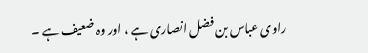راوی عباس بن فضل انصاری ہے ، اور وہ ضعیف ہے ۔